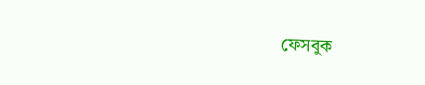ফেসবুক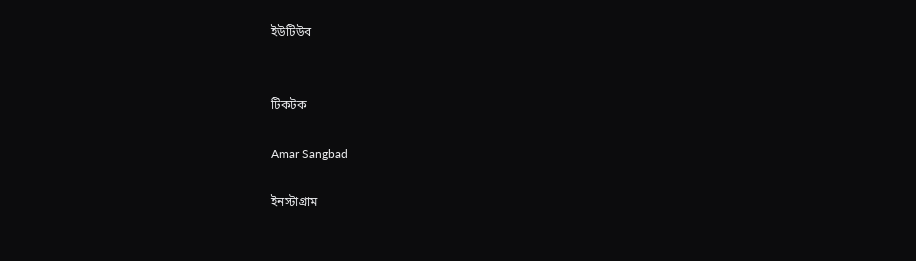ইউটিউব


টিকটক

Amar Sangbad

ইনস্টাগ্রাম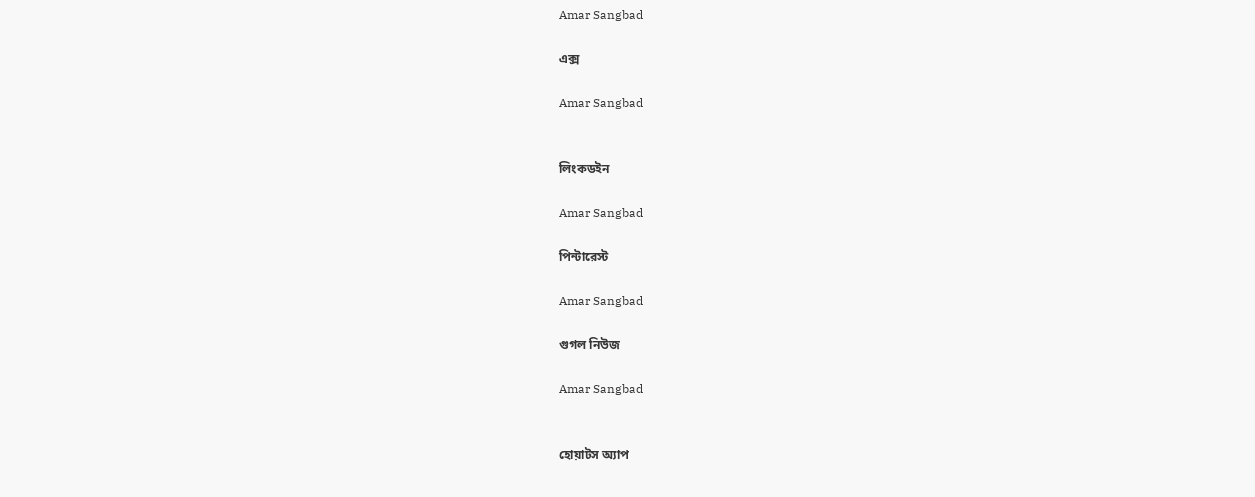Amar Sangbad

এক্স

Amar Sangbad


লিংকডইন

Amar Sangbad

পিন্টারেস্ট

Amar Sangbad

গুগল নিউজ

Amar Sangbad


হোয়াটস অ্যাপ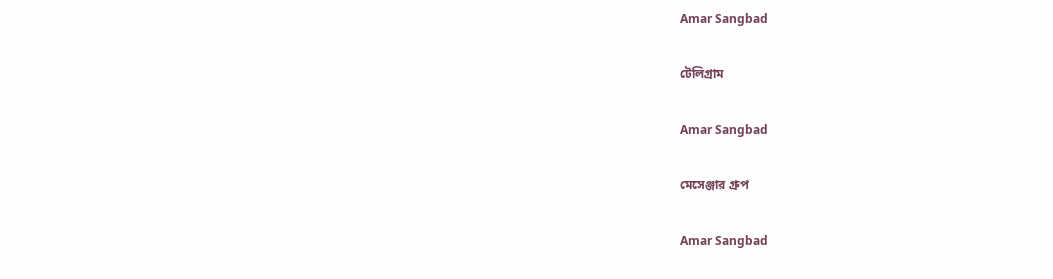Amar Sangbad

টেলিগ্রাম

Amar Sangbad

মেসেঞ্জার গ্রুপ

Amar Sangbad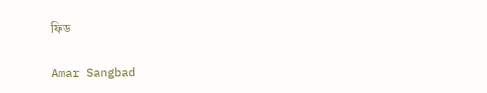ফিড

Amar Sangbad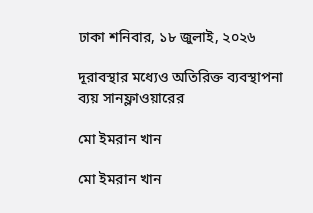ঢাকা শনিবার, ১৮ জুলাই, ২০২৬

দূরাবস্থার মধ্যেও অতিরিক্ত ব্যবস্থাপনা ব্যয় সানফ্লাওয়ারের

মো ইমরান খান

মো ইমরান খান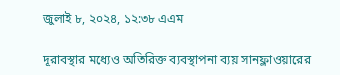জুলাই ৮, ২০২৪, ১২:৩৮ এএম

দূরাবস্থার মধ্যেও অতিরিক্ত ব্যবস্থাপনা ব্যয় সানফ্লাওয়ারের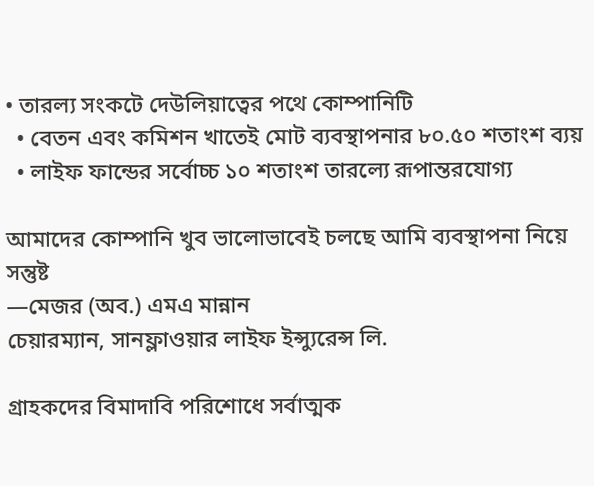• তারল্য সংকটে দেউলিয়াত্বের পথে কোম্পানিটি
  • বেতন এবং কমিশন খাতেই মোট ব্যবস্থাপনার ৮০.৫০ শতাংশ ব্যয়
  • লাইফ ফান্ডের সর্বোচ্চ ১০ শতাংশ তারল্যে রূপান্তরযোগ্য

আমাদের কোম্পানি খুব ভালোভাবেই চলছে আমি ব্যবস্থাপনা নিয়ে সন্তুষ্ট
—মেজর (অব.) এমএ মান্নান
চেয়ারম্যান, সানফ্লাওয়ার লাইফ ইন্স্যুরেন্স লি.

গ্রাহকদের বিমাদাবি পরিশোধে সর্বাত্মক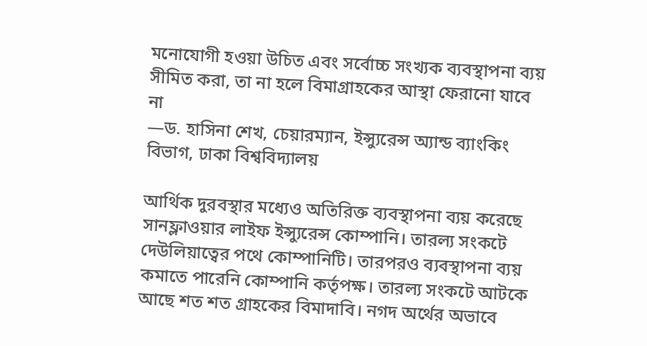মনোযোগী হওয়া উচিত এবং সর্বোচ্চ সংখ্যক ব্যবস্থাপনা ব্যয় সীমিত করা, তা না হলে বিমাগ্রাহকের আস্থা ফেরানো যাবে না
—ড. হাসিনা শেখ, চেয়ারম্যান, ইন্স্যুরেন্স অ্যান্ড ব্যাংকিং বিভাগ, ঢাকা বিশ্ববিদ্যালয়

আর্থিক দুরবস্থার মধ্যেও অতিরিক্ত ব্যবস্থাপনা ব্যয় করেছে সানফ্লাওয়ার লাইফ ইন্স্যুরেন্স কোম্পানি। তারল্য সংকটে দেউলিয়াত্বের পথে কোম্পানিটি। তারপরও ব্যবস্থাপনা ব্যয় কমাতে পারেনি কোম্পানি কর্তৃপক্ষ। তারল্য সংকটে আটকে আছে শত শত গ্রাহকের বিমাদাবি। নগদ অর্থের অভাবে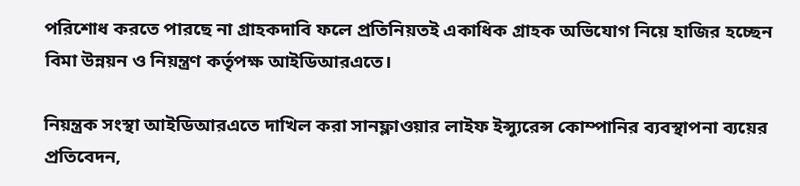পরিশোধ করতে পারছে না গ্রাহকদাবি ফলে প্রতিনিয়তই একাধিক গ্রাহক অভিযোগ নিয়ে হাজির হচ্ছেন বিমা উন্নয়ন ও নিয়ন্ত্রণ কর্তৃপক্ষ আইডিআরএতে।

নিয়ন্ত্রক সংস্থা আইডিআরএতে দাখিল করা সানফ্লাওয়ার লাইফ ইন্স্যুরেন্স কোম্পানির ব্যবস্থাপনা ব্যয়ের প্রতিবেদন,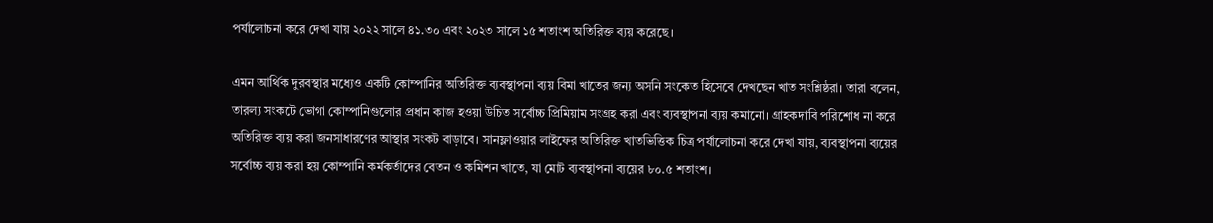পর্যালোচনা করে দেখা যায় ২০২২ সালে ৪১.৩০ এবং ২০২৩ সালে ১৫ শতাংশ অতিরিক্ত ব্যয় করেছে।

এমন আর্থিক দুরবস্থার মধ্যেও একটি কোম্পানির অতিরিক্ত ব্যবস্থাপনা ব্যয় বিমা খাতের জন্য অসনি সংকেত হিসেবে দেখছেন খাত সংশ্লিষ্ঠরা। তারা বলেন, তারল্য সংকটে ভোগা কোম্পানিগুলোর প্রধান কাজ হওয়া উচিত সর্বোচ্চ প্রিমিয়াম সংগ্রহ করা এবং ব্যবস্থাপনা ব্যয় কমানো। গ্রাহকদাবি পরিশোধ না করে অতিরিক্ত ব্যয় করা জনসাধারণের আস্থার সংকট বাড়াবে। সানফ্লাওয়ার লাইফের অতিরিক্ত খাতভিত্তিক চিত্র পর্যালোচনা করে দেখা যায়, ব্যবস্থাপনা ব্যয়ের সর্বোচ্চ ব্যয় করা হয় কোম্পানি কর্মকর্তাদের বেতন ও কমিশন খাতে, যা মোট ব্যবস্থাপনা ব্যয়ের ৮০.৫ শতাংশ।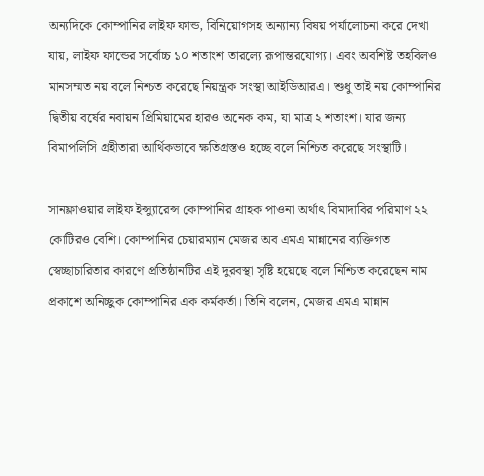অন্যদিকে কোম্পানির লাইফ ফান্ড, বিনিয়োগসহ অন্যান্য বিষয় পর্যালোচনা করে দেখা যায়, লাইফ ফান্ডের সর্বোচ্চ ১০ শতাংশ তারল্যে রূপান্তরযোগ্য। এবং অবশিষ্ট তহবিলও মানসম্মত নয় বলে নিশ্চত করেছে নিয়ন্ত্রক সংস্থা আইডিআরএ। শুধু তাই নয় কোম্পানির দ্বিতীয় বর্ষের নবায়ন প্রিমিয়ামের হারও অনেক কম, যা মাত্র ২ শতাংশ। যার জন্য বিমাপলিসি গ্রহীতারা আর্থিকভাবে ক্ষতিগ্রস্তও হচ্ছে বলে নিশ্চিত করেছে সংস্থাটি।

সানফ্লাওয়ার লাইফ ইন্স্যুারেন্স কোম্পানির গ্রাহক পাওনা অর্থাৎ বিমাদাবির পরিমাণ ২২ কোটিরও বেশি। কোম্পানির চেয়ারম্যান মেজর অব এমএ মান্নানের ব্যক্তিগত স্বেচ্ছাচারিতার কারণে প্রতিষ্ঠানটির এই দুরবস্থা সৃষ্টি হয়েছে বলে নিশ্চিত করেছেন নাম প্রকাশে অনিচ্ছুক কোম্পানির এক কর্মকর্তা। তিনি বলেন, মেজর এমএ মান্নান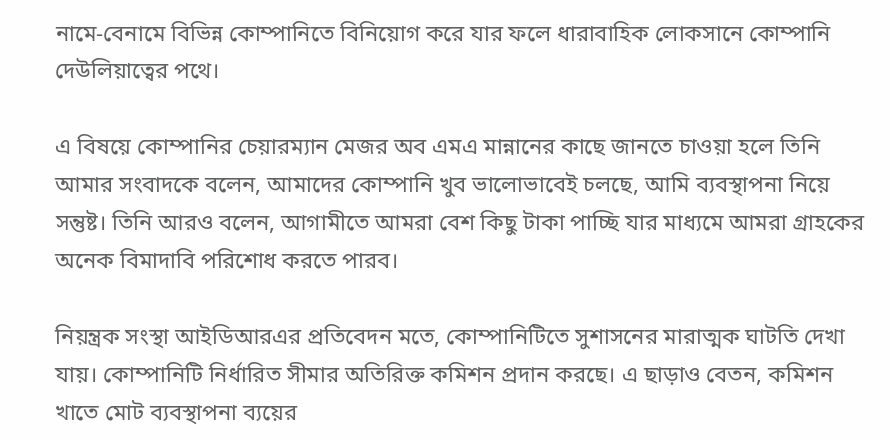নামে-বেনামে বিভিন্ন কোম্পানিতে বিনিয়োগ করে যার ফলে ধারাবাহিক লোকসানে কোম্পানি দেউলিয়াত্বের পথে।

এ বিষয়ে কোম্পানির চেয়ারম্যান মেজর অব এমএ মান্নানের কাছে জানতে চাওয়া হলে তিনি আমার সংবাদকে বলেন, আমাদের কোম্পানি খুব ভালোভাবেই চলছে, আমি ব্যবস্থাপনা নিয়ে সন্তুষ্ট। তিনি আরও বলেন, আগামীতে আমরা বেশ কিছু টাকা পাচ্ছি যার মাধ্যমে আমরা গ্রাহকের অনেক বিমাদাবি পরিশোধ করতে পারব।

নিয়ন্ত্রক সংস্থা আইডিআরএর প্রতিবেদন মতে, কোম্পানিটিতে সুশাসনের মারাত্মক ঘাটতি দেখা যায়। কোম্পানিটি নির্ধারিত সীমার অতিরিক্ত কমিশন প্রদান করছে। এ ছাড়াও বেতন, কমিশন খাতে মোট ব্যবস্থাপনা ব্যয়ের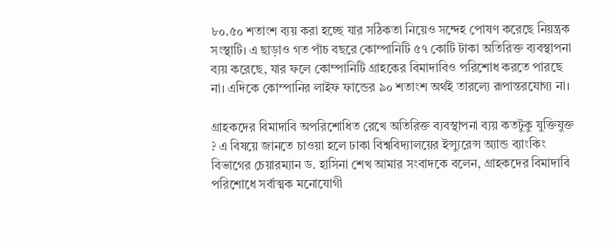৮০.৫০ শতাংশ ব্যয় করা হচ্ছে যার সঠিকতা নিয়েও সন্দেহ পোষণ করেছে নিয়ন্ত্রক সংস্থাটি। এ ছাড়াও গত পাঁচ বছরে কোম্পানিটি ৫৭ কোটি টাকা অতিরিক্ত ব্যবস্থাপনা ব্যয় করেছে, যার ফলে কোম্পানিটি গ্রাহকের বিমাদাবিও পরিশোধ করতে পারছে না। এদিকে কোম্পানির লাইফ ফান্ডের ৯০ শতাংশ অর্থই তারল্যে রূপান্তরযোগ্য না।

গ্রাহকদের বিমাদাবি অপরিশোধিত রেখে অতিরিক্ত ব্যবস্থাপনা ব্যয় কতটুকু যুক্তিযুক্ত ? এ বিষয়ে জানতে চাওয়া হলে ঢাকা বিশ্ববিদ্যালয়ের ইন্স্যুরেন্স অ্যান্ড ব্যাংকিং বিভাগের চেয়ারম্যান ড. হাসিনা শেখ আমার সংবাদকে বলেন, গ্রাহকদের বিমাদাবি পরিশোধে সর্বাত্মক মনোযোগী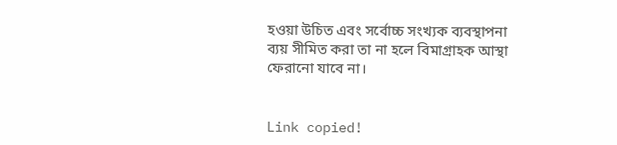হওয়া উচিত এবং সর্বোচ্চ সংখ্যক ব্যবস্থাপনা ব্যয় সীমিত করা তা না হলে বিমাগ্রাহক আস্থা ফেরানো যাবে না।


Link copied!